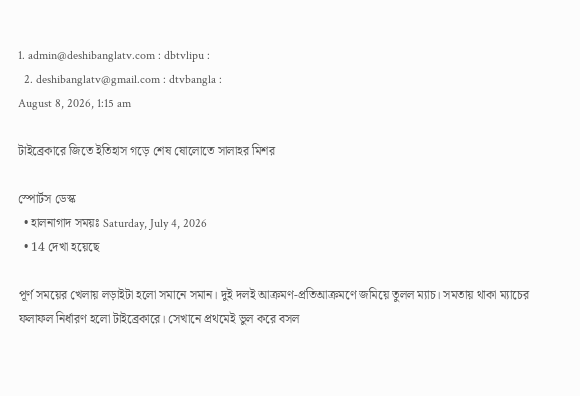1. admin@deshibanglatv.com : dbtvlipu :
  2. deshibanglatv@gmail.com : dtvbangla :
August 8, 2026, 1:15 am

টাইব্রেকারে জিতে ইতিহাস গড়ে শেষ ষোলোতে সালাহর মিশর

স্পোর্টস ডেস্ক
  • হালনাগাদ সময়ঃ Saturday, July 4, 2026
  • 14 দেখা হয়েছে

পূর্ণ সময়ের খেলায় লড়াইটা হলো সমানে সমান। দুই দলই আক্রমণ-প্রতিআক্রমণে জমিয়ে তুলল ম্যাচ। সমতায় থাকা ম্যাচের ফলাফল নির্ধারণ হলো টাইব্রেকারে। সেখানে প্রথমেই ভুল করে বসল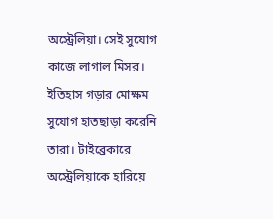অস্ট্রেলিয়া। সেই সুযোগ কাজে লাগাল মিসর। ইতিহাস গড়ার মোক্ষম সুযোগ হাতছাড়া করেনি তারা। টাইব্রেকারে অস্ট্রেলিয়াকে হারিয়ে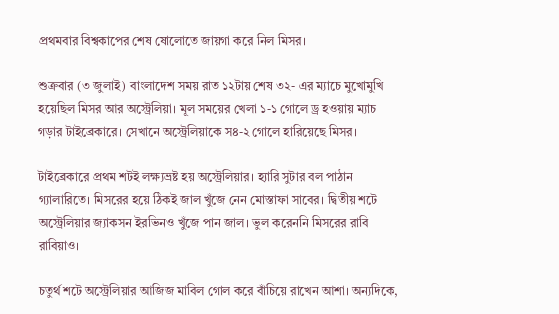প্রথমবার বিশ্বকাপের শেষ ষোলোতে জায়গা করে নিল মিসর।

শুক্রবার (৩ জুলাই) বাংলাদেশ সময় রাত ১২টায় শেষ ৩২- এর ম্যাচে মুখোমুখি হয়েছিল মিসর আর অস্ট্রেলিয়া। মূল সময়ের খেলা ১-১ গোলে ড্র হওয়ায় ম্যাচ গড়ার টাইব্রেকারে। সেখানে অস্ট্রেলিয়াকে স৪-২ গোলে হারিয়েছে মিসর।

টাইব্রেকারে প্রথম শটই লক্ষ্যভ্রষ্ট হয় অস্ট্রেলিয়ার। হ্যারি সুটার বল পাঠান গ্যালারিতে। মিসরের হয়ে ঠিকই জাল খুঁজে নেন মোস্তাফা সাবের। দ্বিতীয় শটে অস্ট্রেলিয়ার জ্যাকসন ইরভিনও খুঁজে পান জাল। ভুল করেননি মিসরের রাবি রাবিয়াও।

চতুর্থ শটে অস্ট্রেলিয়ার আজিজ মাবিল গোল করে বাঁচিয়ে রাখেন আশা। অন্যদিকে,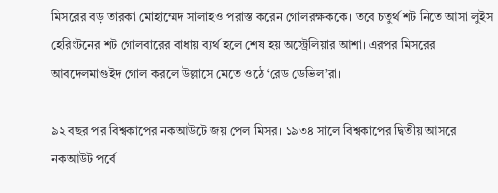মিসরের বড় তারকা মোহাম্মেদ সালাহও পরাস্ত করেন গোলরক্ষককে। তবে চতুর্থ শট নিতে আসা লুইস হেরিংটনের শট গোলবারের বাধায় ব্যর্থ হলে শেষ হয় অস্ট্রেলিয়ার আশা। এরপর মিসরের আবদেলমাগুইদ গোল করলে উল্লাসে মেতে ওঠে ‘রেড ডেভিল’রা।

৯২ বছর পর বিশ্বকাপের নকআউটে জয় পেল মিসর। ১৯৩৪ সালে বিশ্বকাপের দ্বিতীয় আসরে নকআউট পর্বে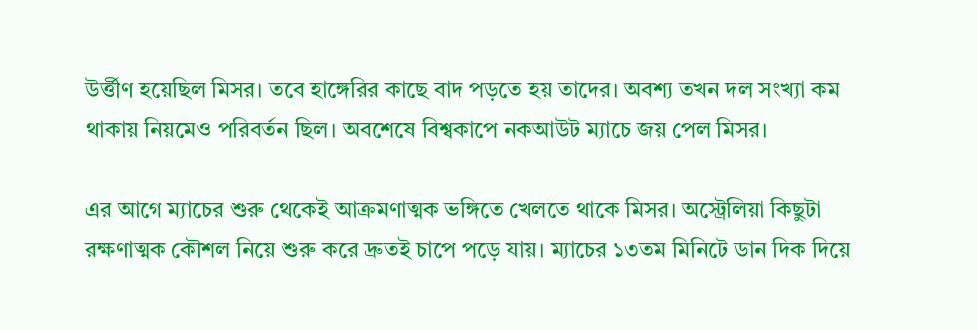উর্ত্তীণ হয়েছিল মিসর। তবে হাঙ্গেরির কাছে বাদ পড়তে হয় তাদের। অবশ্য তখন দল সংখ্যা কম থাকায় নিয়মেও পরিবর্তন ছিল। অবশেষে বিশ্বকাপে নকআউট ম্যাচে জয় পেল মিসর।

এর আগে ম্যাচের শুরু থেকেই আক্রমণাত্মক ভঙ্গিতে খেলতে থাকে মিসর। অস্ট্রেলিয়া কিছুটা রক্ষণাত্মক কৌশল নিয়ে শুরু করে দ্রুতই চাপে পড়ে যায়। ম্যাচের ১৩তম মিনিটে ডান দিক দিয়ে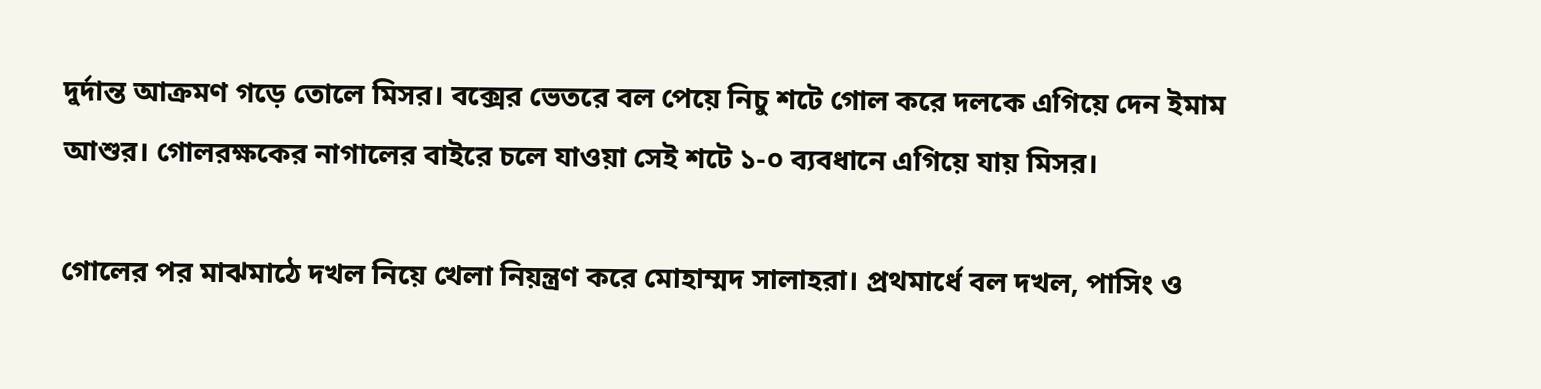দুর্দান্ত আক্রমণ গড়ে তোলে মিসর। বক্সের ভেতরে বল পেয়ে নিচু শটে গোল করে দলকে এগিয়ে দেন ইমাম আশুর। গোলরক্ষকের নাগালের বাইরে চলে যাওয়া সেই শটে ১-০ ব্যবধানে এগিয়ে যায় মিসর।

গোলের পর মাঝমাঠে দখল নিয়ে খেলা নিয়ন্ত্রণ করে মোহাম্মদ সালাহরা। প্রথমার্ধে বল দখল, পাসিং ও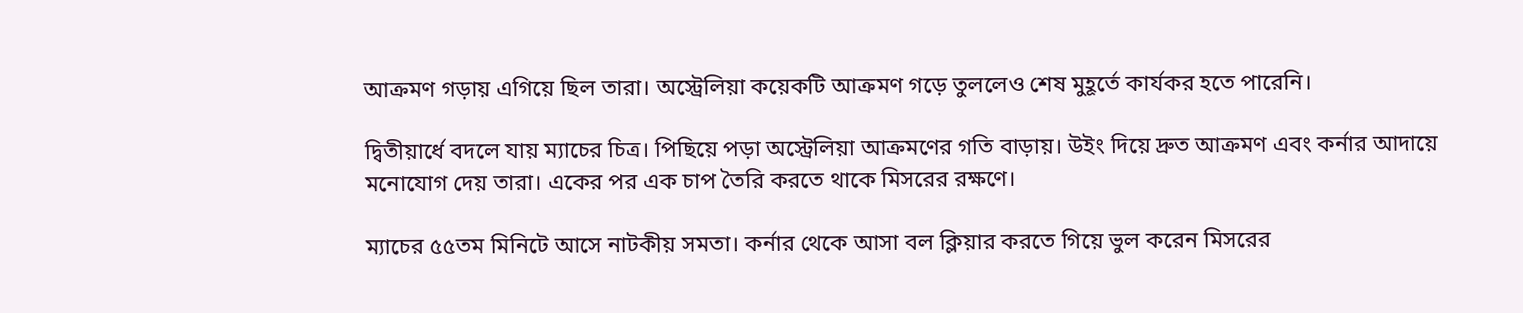আক্রমণ গড়ায় এগিয়ে ছিল তারা। অস্ট্রেলিয়া কয়েকটি আক্রমণ গড়ে তুললেও শেষ মুহূর্তে কার্যকর হতে পারেনি।

দ্বিতীয়ার্ধে বদলে যায় ম্যাচের চিত্র। পিছিয়ে পড়া অস্ট্রেলিয়া আক্রমণের গতি বাড়ায়। উইং দিয়ে দ্রুত আক্রমণ এবং কর্নার আদায়ে মনোযোগ দেয় তারা। একের পর এক চাপ তৈরি করতে থাকে মিসরের রক্ষণে।

ম্যাচের ৫৫তম মিনিটে আসে নাটকীয় সমতা। কর্নার থেকে আসা বল ক্লিয়ার করতে গিয়ে ভুল করেন মিসরের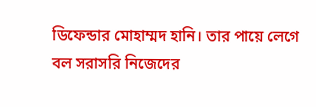ডিফেন্ডার মোহাম্মদ হানি। তার পায়ে লেগে বল সরাসরি নিজেদের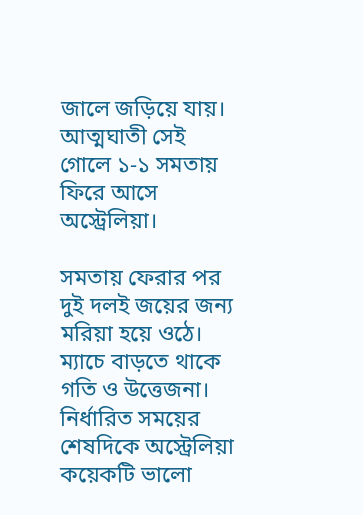জালে জড়িয়ে যায়। আত্মঘাতী সেই গোলে ১-১ সমতায় ফিরে আসে অস্ট্রেলিয়া।

সমতায় ফেরার পর দুই দলই জয়ের জন্য মরিয়া হয়ে ওঠে। ম্যাচে বাড়তে থাকে গতি ও উত্তেজনা। নির্ধারিত সময়ের শেষদিকে অস্ট্রেলিয়া কয়েকটি ভালো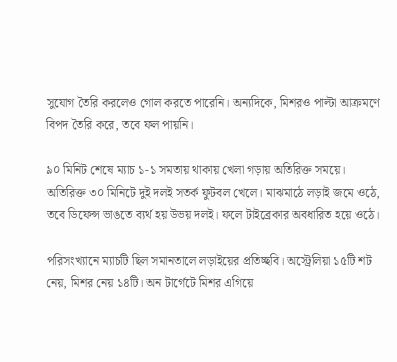সুযোগ তৈরি করলেও গোল করতে পারেনি। অন্যদিকে, মিশরও পাল্টা আক্রমণে বিপদ তৈরি করে, তবে ফল পায়নি।

৯০ মিনিট শেষে ম্যাচ ১-১ সমতায় থাকায় খেলা গড়ায় অতিরিক্ত সময়ে। অতিরিক্ত ৩০ মিনিটে দুই দলই সতর্ক ফুটবল খেলে। মাঝমাঠে লড়াই জমে ওঠে, তবে ডিফেন্স ভাঙতে ব্যর্থ হয় উভয় দলই। ফলে টাইব্রেকার অবধারিত হয়ে ওঠে।

পরিসংখ্যানে ম্যাচটি ছিল সমানতালে লড়াইয়ের প্রতিচ্ছবি। অস্ট্রেলিয়া ১৫টি শট নেয়, মিশর নেয় ১৪টি। অন টার্গেটে মিশর এগিয়ে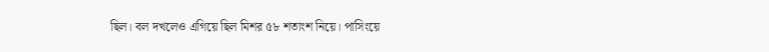ছিল। বল দখলেও এগিয়ে ছিল মিশর ৫৮ শতাংশ নিয়ে। পাসিংয়ে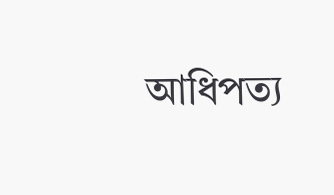আধিপত্য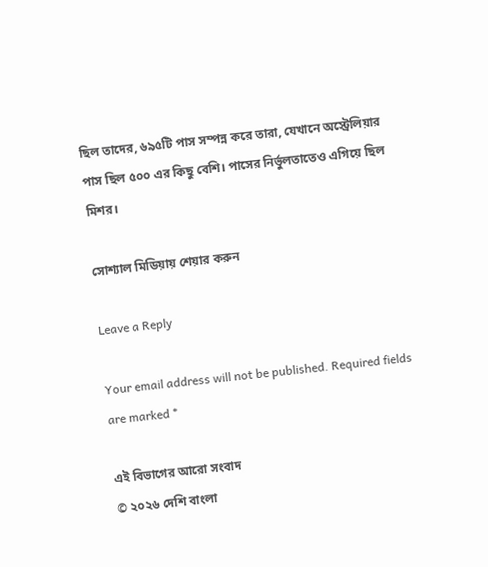ছিল তাদের, ৬৯৫টি পাস সম্পন্ন করে তারা, যেখানে অস্ট্রেলিয়ার পাস ছিল ৫০০ এর কিছু বেশি। পাসের নির্ভুলতাতেও এগিয়ে ছিল মিশর।

সোশ্যাল মিডিয়ায় শেয়ার করুন

Leave a Reply

Your email address will not be published. Required fields are marked *

এই বিভাগের আরো সংবাদ
© ২০২৬ দেশি বাংলা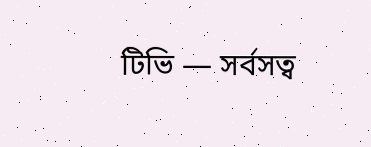টিভি — সর্বসত্ব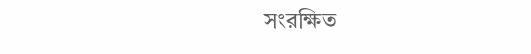সংরক্ষিত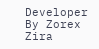Developer By Zorex Zira